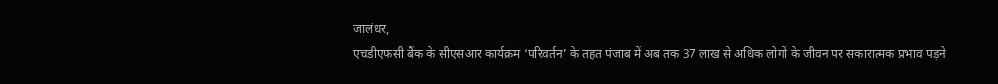जालंधर,
एचडीएफसी बैंक के सीएसआर कार्यक्रम ‘परिवर्तन’ के तहत पंजाब में अब तक 37 लाख से अधिक लोगों के जीवन पर सकारात्मक प्रभाव पड़ने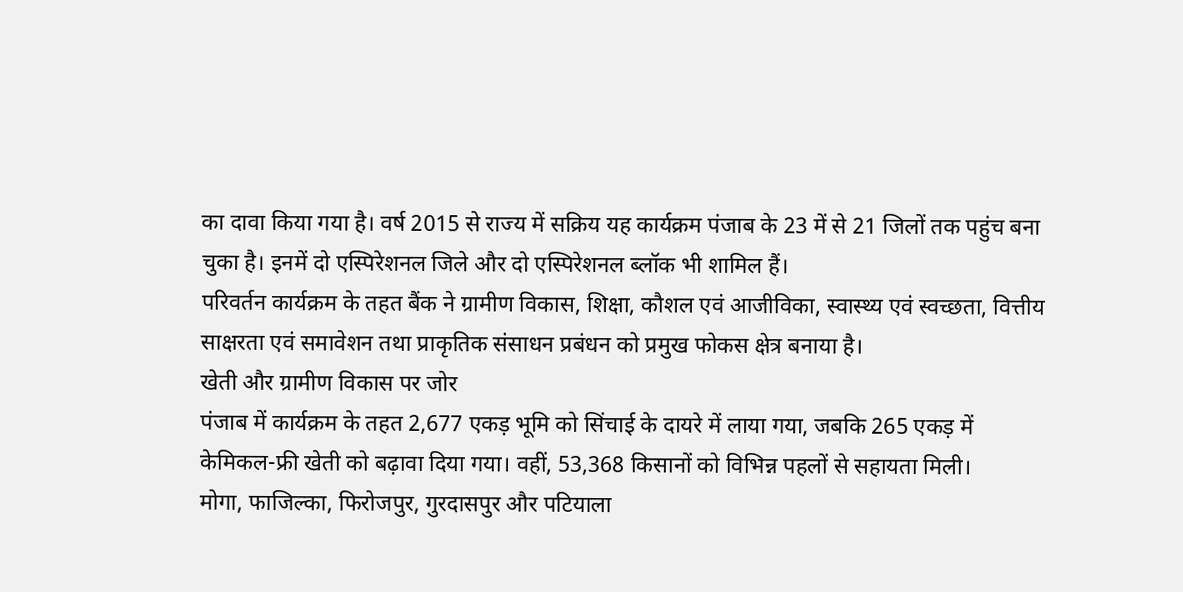का दावा किया गया है। वर्ष 2015 से राज्य में सक्रिय यह कार्यक्रम पंजाब के 23 में से 21 जिलों तक पहुंच बना चुका है। इनमें दो एस्पिरेशनल जिले और दो एस्पिरेशनल ब्लॉक भी शामिल हैं।
परिवर्तन कार्यक्रम के तहत बैंक ने ग्रामीण विकास, शिक्षा, कौशल एवं आजीविका, स्वास्थ्य एवं स्वच्छता, वित्तीय साक्षरता एवं समावेशन तथा प्राकृतिक संसाधन प्रबंधन को प्रमुख फोकस क्षेत्र बनाया है।
खेती और ग्रामीण विकास पर जोर
पंजाब में कार्यक्रम के तहत 2,677 एकड़ भूमि को सिंचाई के दायरे में लाया गया, जबकि 265 एकड़ में केमिकल-फ्री खेती को बढ़ावा दिया गया। वहीं, 53,368 किसानों को विभिन्न पहलों से सहायता मिली।
मोगा, फाजिल्का, फिरोजपुर, गुरदासपुर और पटियाला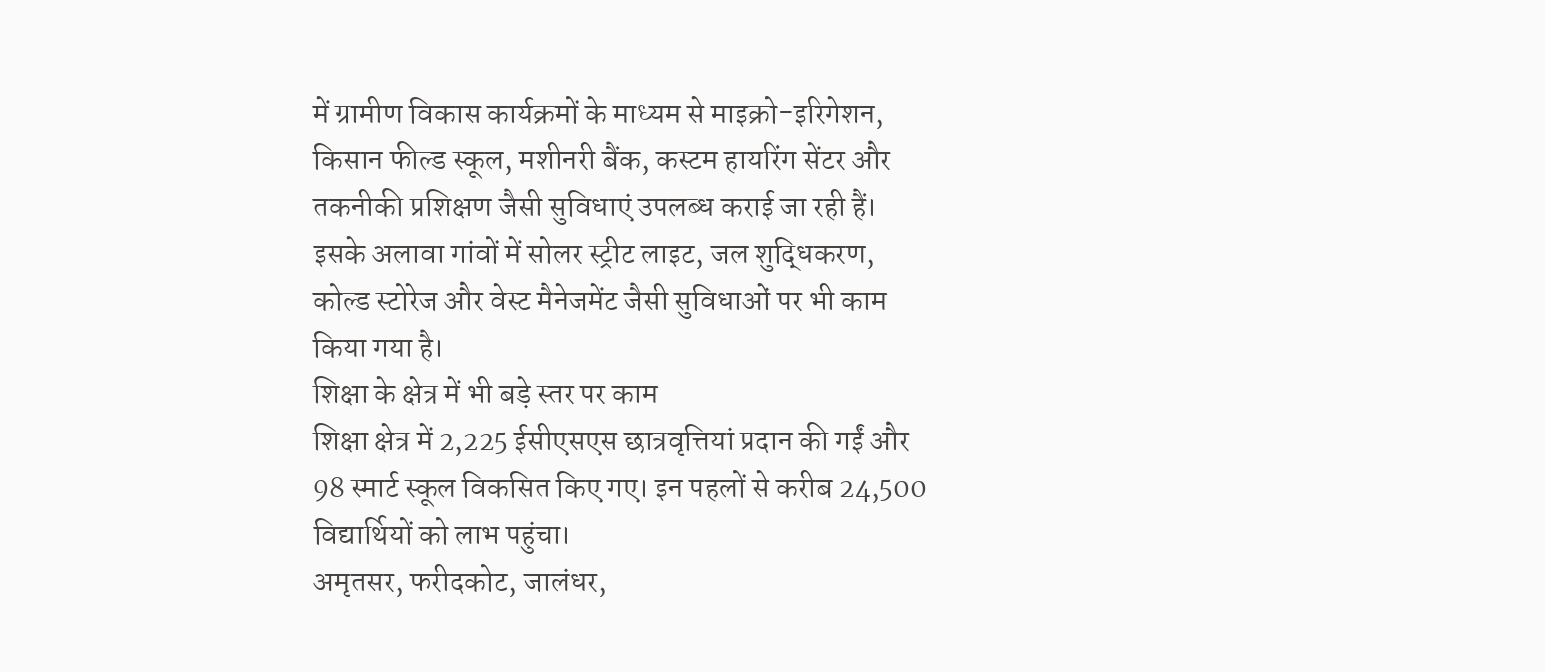में ग्रामीण विकास कार्यक्रमों के माध्यम से माइक्रो-इरिगेशन, किसान फील्ड स्कूल, मशीनरी बैंक, कस्टम हायरिंग सेंटर और तकनीकी प्रशिक्षण जैसी सुविधाएं उपलब्ध कराई जा रही हैं। इसके अलावा गांवों में सोलर स्ट्रीट लाइट, जल शुद्धिकरण, कोल्ड स्टोरेज और वेस्ट मैनेजमेंट जैसी सुविधाओं पर भी काम किया गया है।
शिक्षा के क्षेत्र में भी बड़े स्तर पर काम
शिक्षा क्षेत्र में 2,225 ईसीएसएस छात्रवृत्तियां प्रदान की गईं और 98 स्मार्ट स्कूल विकसित किए गए। इन पहलों से करीब 24,500 विद्यार्थियों को लाभ पहुंचा।
अमृतसर, फरीदकोट, जालंधर,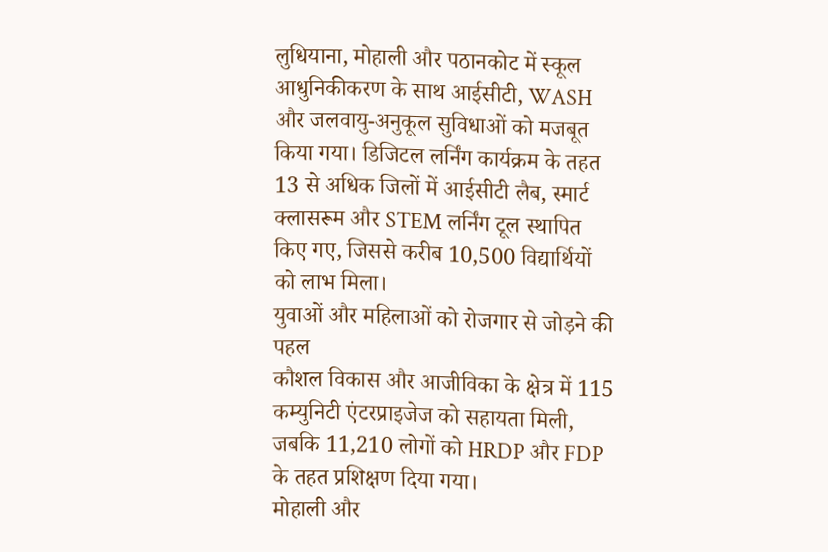लुधियाना, मोहाली और पठानकोट में स्कूल आधुनिकीकरण के साथ आईसीटी, WASH और जलवायु-अनुकूल सुविधाओं को मजबूत किया गया। डिजिटल लर्निंग कार्यक्रम के तहत 13 से अधिक जिलों में आईसीटी लैब, स्मार्ट क्लासरूम और STEM लर्निंग टूल स्थापित किए गए, जिससे करीब 10,500 विद्यार्थियों को लाभ मिला।
युवाओं और महिलाओं को रोजगार से जोड़ने की पहल
कौशल विकास और आजीविका के क्षेत्र में 115 कम्युनिटी एंटरप्राइजेज को सहायता मिली, जबकि 11,210 लोगों को HRDP और FDP के तहत प्रशिक्षण दिया गया।
मोहाली और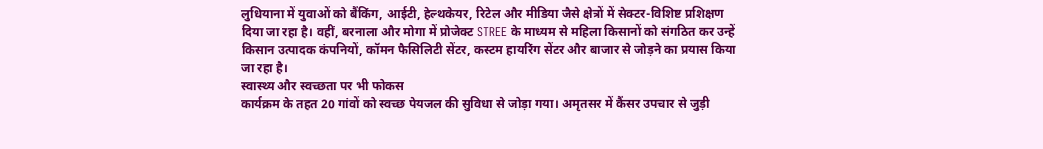लुधियाना में युवाओं को बैंकिंग, आईटी, हेल्थकेयर, रिटेल और मीडिया जैसे क्षेत्रों में सेक्टर-विशिष्ट प्रशिक्षण दिया जा रहा है। वहीं, बरनाला और मोगा में प्रोजेक्ट STREE के माध्यम से महिला किसानों को संगठित कर उन्हें किसान उत्पादक कंपनियों, कॉमन फैसिलिटी सेंटर, कस्टम हायरिंग सेंटर और बाजार से जोड़ने का प्रयास किया जा रहा है।
स्वास्थ्य और स्वच्छता पर भी फोकस
कार्यक्रम के तहत 20 गांवों को स्वच्छ पेयजल की सुविधा से जोड़ा गया। अमृतसर में कैंसर उपचार से जुड़ी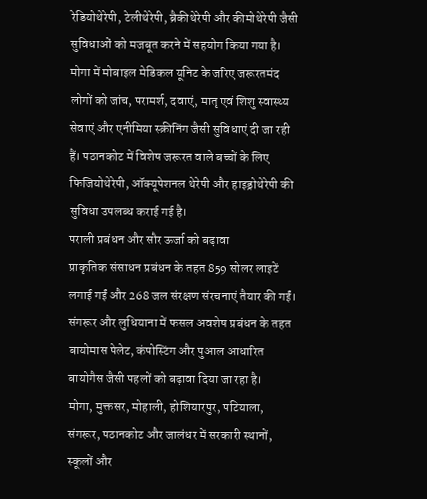रेडियोथेरेपी, टेलीथेरेपी, ब्रैकीथेरेपी और कीमोथेरेपी जैसी सुविधाओं को मजबूत करने में सहयोग किया गया है।
मोगा में मोबाइल मेडिकल यूनिट के जरिए जरूरतमंद लोगों को जांच, परामर्श, दवाएं, मातृ एवं शिशु स्वास्थ्य सेवाएं और एनीमिया स्क्रीनिंग जैसी सुविधाएं दी जा रही हैं। पठानकोट में विशेष जरूरत वाले बच्चों के लिए फिजियोथेरेपी, ऑक्यूपेशनल थेरेपी और हाइड्रोथेरेपी की सुविधा उपलब्ध कराई गई है।
पराली प्रबंधन और सौर ऊर्जा को बढ़ावा
प्राकृतिक संसाधन प्रबंधन के तहत 859 सोलर लाइटें लगाई गईं और 268 जल संरक्षण संरचनाएं तैयार की गईं। संगरूर और लुधियाना में फसल अवशेष प्रबंधन के तहत बायोमास पेलेट, कंपोस्टिंग और पुआल आधारित बायोगैस जैसी पहलों को बढ़ावा दिया जा रहा है।
मोगा, मुक्तसर, मोहाली, होशियारपुर, पटियाला, संगरूर, पठानकोट और जालंधर में सरकारी स्थानों, स्कूलों और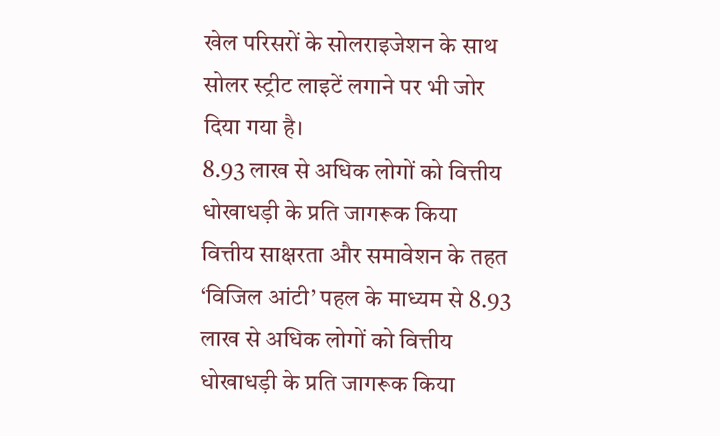खेल परिसरों के सोलराइजेशन के साथ सोलर स्ट्रीट लाइटें लगाने पर भी जोर दिया गया है।
8.93 लाख से अधिक लोगों को वित्तीय धोखाधड़ी के प्रति जागरूक किया
वित्तीय साक्षरता और समावेशन के तहत ‘विजिल आंटी’ पहल के माध्यम से 8.93 लाख से अधिक लोगों को वित्तीय धोखाधड़ी के प्रति जागरूक किया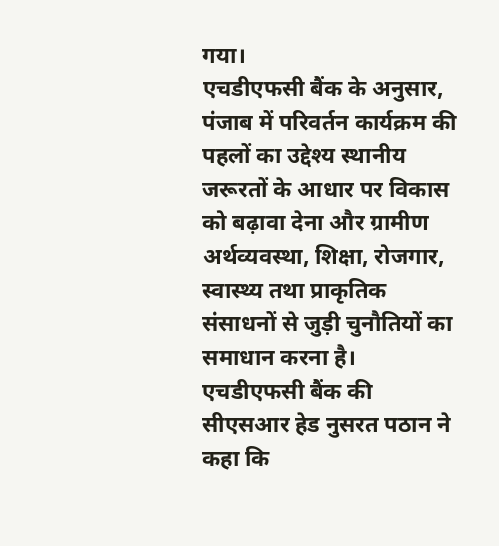गया।
एचडीएफसी बैंक के अनुसार, पंजाब में परिवर्तन कार्यक्रम की पहलों का उद्देश्य स्थानीय जरूरतों के आधार पर विकास को बढ़ावा देना और ग्रामीण अर्थव्यवस्था, शिक्षा, रोजगार, स्वास्थ्य तथा प्राकृतिक संसाधनों से जुड़ी चुनौतियों का समाधान करना है।
एचडीएफसी बैंक की सीएसआर हेड नुसरत पठान ने कहा कि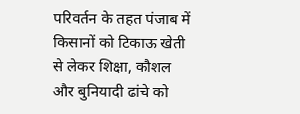परिवर्तन के तहत पंजाब में किसानों को टिकाऊ खेती से लेकर शिक्षा, कौशल और बुनियादी ढांचे को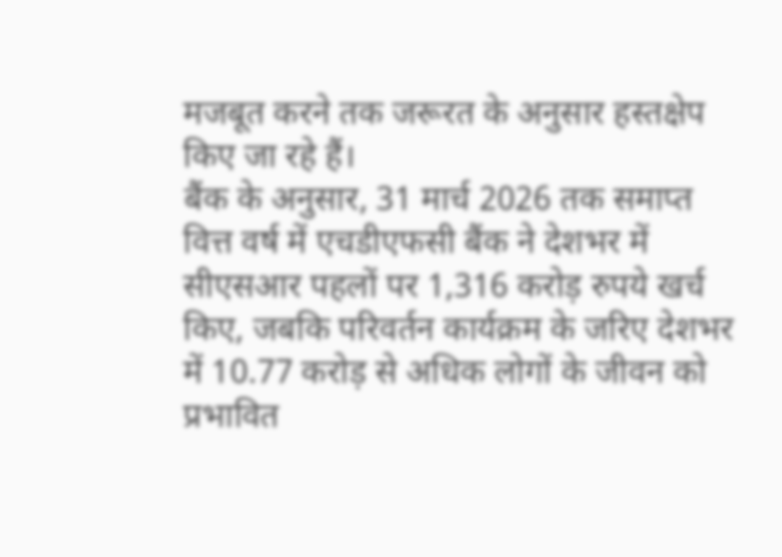मजबूत करने तक जरूरत के अनुसार हस्तक्षेप किए जा रहे हैं।
बैंक के अनुसार, 31 मार्च 2026 तक समाप्त वित्त वर्ष में एचडीएफसी बैंक ने देशभर में सीएसआर पहलों पर 1,316 करोड़ रुपये खर्च किए, जबकि परिवर्तन कार्यक्रम के जरिए देशभर में 10.77 करोड़ से अधिक लोगों के जीवन को प्रभावित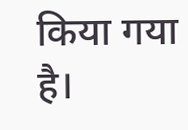किया गया है।